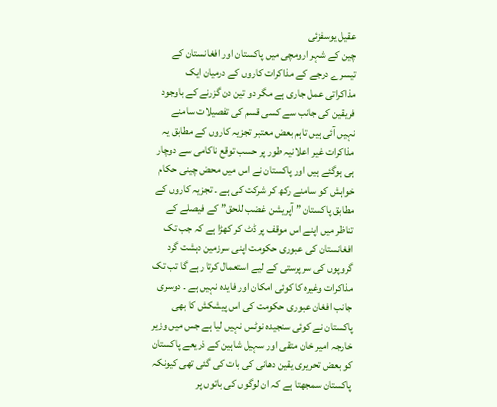عقیل یوسفزئی
چین کے شہر ارومچی میں پاکستان اور افغانستان کے تیسرے درجے کے مذاکرات کاروں کے درمیان ایک مذاکراتی عمل جاری ہے مگر دو تین دن گزرنے کے باوجود فریقین کی جانب سے کسی قسم کی تفصیلات سامنے نہیں آئی ہیں تاہم بعض معتبر تجزیہ کاروں کے مطابق یہ مذاکرات غیر اعلانیہ طور پر حسب توقع ناکامی سے دوچار ہی ہوگئے ہیں اور پاکستان نے اس میں محض چینی حکام خواہش کو سامنے رکھ کر شرکت کی ہے ۔ تجزیہ کاروں کے مطابق پاکستان ” آپریشن غضب للحق” کے فیصلے کے تناظر میں اپنے اس موقف پر ڈٹ کر کھڑا ہے کہ جب تک افغانستان کی عبوری حکومت اپنی سرزمین دہشت گرد گروپوں کی سرپرستی کے لیے استعمال کرتا رہے گا تب تک مذاکرات وغیرہ کا کوئی امکان اور فایدہ نہیں ہے ۔ دوسری جانب افغان عبوری حکومت کی اس پیشکش کا بھی پاکستان نے کوئی سنجیدہ نوٹس نہیں لیا ہے جس میں وزیر خارجہ امیر خان متقی اور سہیل شاہین کے ذریعے پاکستان کو بعض تحریری یقین دھانی کی بات کی گئی تھی کیونکہ پاکستان سمجھتا ہے کہ ان لوگوں کی باتوں پر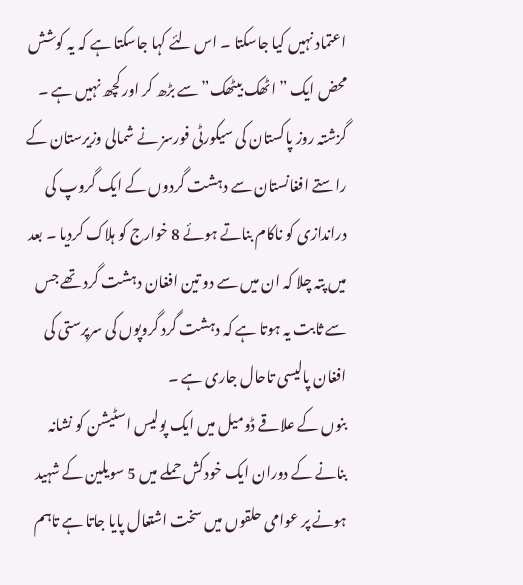اعتماد نہیں کیا جاسکتا ۔ اس لئے کہا جاسکتا ہے کہ یہ کوشش محض ایک ” اٹھک بیٹھک” سے بڑھ کر اور کچھ نہیں ہے ۔
گزشتہ روز پاکستان کی سیکورٹی فورسز نے شمالی وزیرستان کے راستے افغانستان سے دہشت گردوں کے ایک گروپ کی دراندازی کو ناکام بناتے ہوئے 8 خوارج کو ہلاک کردیا ۔ بعد میں پتہ چلا کہ ان میں سے دو تین افغان دہشت گرد تھے جس سے ثابت یہ ہوتا ہے کہ دہشت گرد گروپوں کی سرپرستی کی افغان پالیسی تاحال جاری ہے ۔
بنوں کے علاقے ڈومیل میں ایک پولیس اسٹیشن کو نشانہ بنانے کے دوران ایک خودکش حملے میں 5 سویلین کے شہید ہونے پر عوامی حلقوں میں سخت اشتعال پایا جاتا ہے تاہم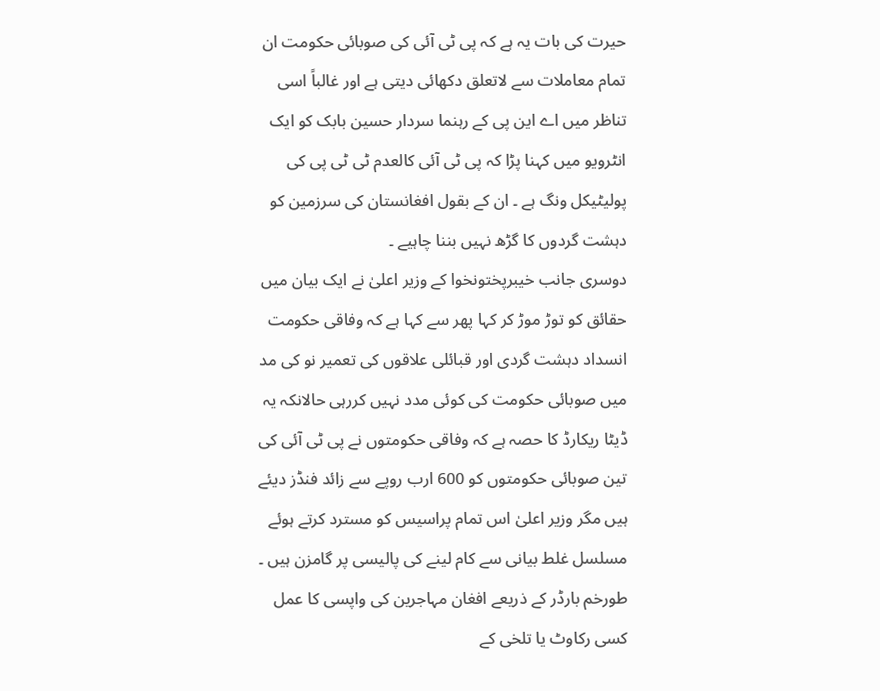حیرت کی بات یہ ہے کہ پی ٹی آئی کی صوبائی حکومت ان تمام معاملات سے لاتعلق دکھائی دیتی ہے اور غالباً اسی تناظر میں اے این پی کے رہنما سردار حسین بابک کو ایک انٹرویو میں کہنا پڑا کہ پی ٹی آئی کالعدم ٹی ٹی پی کی پولیٹیکل ونگ ہے ۔ ان کے بقول افغانستان کی سرزمین کو دہشت گردوں کا گڑھ نہیں بننا چاہیے ۔
دوسری جانب خیبرپختونخوا کے وزیر اعلیٰ نے ایک بیان میں حقائق کو توڑ موڑ کر کہا پھر سے کہا ہے کہ وفاقی حکومت انسداد دہشت گردی اور قبائلی علاقوں کی تعمیر نو کی مد میں صوبائی حکومت کی کوئی مدد نہیں کررہی حالانکہ یہ ڈیٹا ریکارڈ کا حصہ ہے کہ وفاقی حکومتوں نے پی ٹی آئی کی تین صوبائی حکومتوں کو 600 ارب روپے سے زائد فنڈز دیئے ہیں مگر وزیر اعلیٰ اس تمام پراسیس کو مسترد کرتے ہوئے مسلسل غلط بیانی سے کام لینے کی پالیسی پر گامزن ہیں ۔
طورخم بارڈر کے ذریعے افغان مہاجرین کی واپسی کا عمل کسی رکاوٹ یا تلخی کے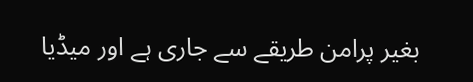بغیر پرامن طریقے سے جاری ہے اور میڈیا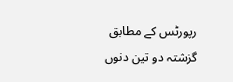رپورٹس کے مطابق گزشتہ دو تین دنوں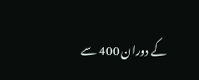کے دوران 400 سے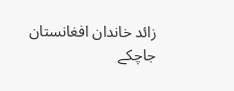زائد خاندان افغانستان جاچکے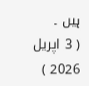ہیں ۔
( 3 اپریل 2026 )